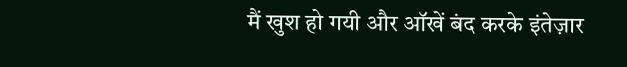मैं खुश हो गयी और ऑखें बंद करके इंतेज़ार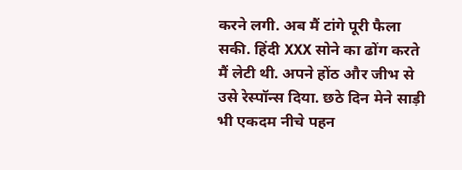करने लगी. अब मैं टांगे पूरी फैला सकी. हिंदी XXX सोने का ढोंग करते मैं लेटी थी. अपने होंठ और जीभ से उसे रेस्पॉन्स दिया. छठे दिन मेने साड़ी भी एकदम नीचे पहन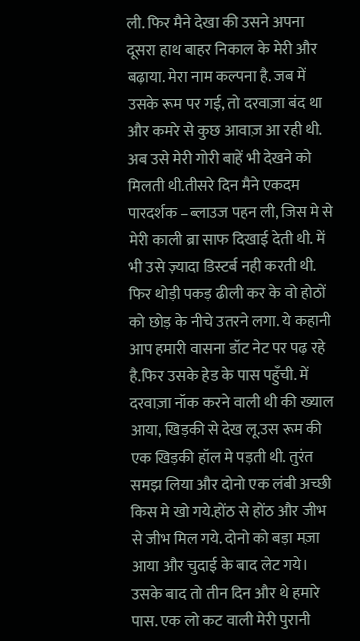ली. फिर मैने देखा की उसने अपना दूसरा हाथ बाहर निकाल के मेरी और बढ़ाया. मेरा नाम कल्पना है. जब में उसके रूम पर गई, तो दरवाज़ा बंद था और कमरे से कुछ आवाज़ आ रही थी. अब उसे मेरी गोरी बाहें भी देखने को मिलती थी.तीसरे दिन मैने एकदम पारदर्शक –ब्लाउज पहन ली, जिस मे से मेरी काली ब्रा साफ दिखाई देती थी. में भी उसे ज़्यादा डिस्टर्ब नही करती थी. फिर थोड़ी पकड़ ढीली कर के वो होठों को छोड़ के नीचे उतरने लगा. ये कहानी आप हमारी वासना डॉट नेट पर पढ़ रहे है.फिर उसके हेड के पास पहुँची. में दरवाज़ा नॉक करने वाली थी की ख्याल आया, खिड़की से देख लू.उस रूम की एक खिड़की हॉल मे पड़ती थी. तुरंत समझ लिया और दोनो एक लंबी अच्छी किस मे खो गये.होंठ से होंठ और जीभ से जीभ मिल गये. दोनो को बड़ा मज़ा आया और चुदाई के बाद लेट गये। उसके बाद तो तीन दिन और थे हमारे पास. एक लो कट वाली मेरी पुरानी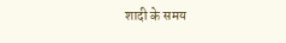शादी के समय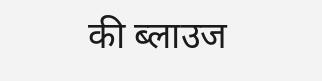की ब्लाउज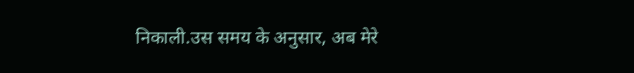निकाली.उस समय के अनुसार, अब मेरे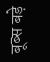बूब्स बड़े